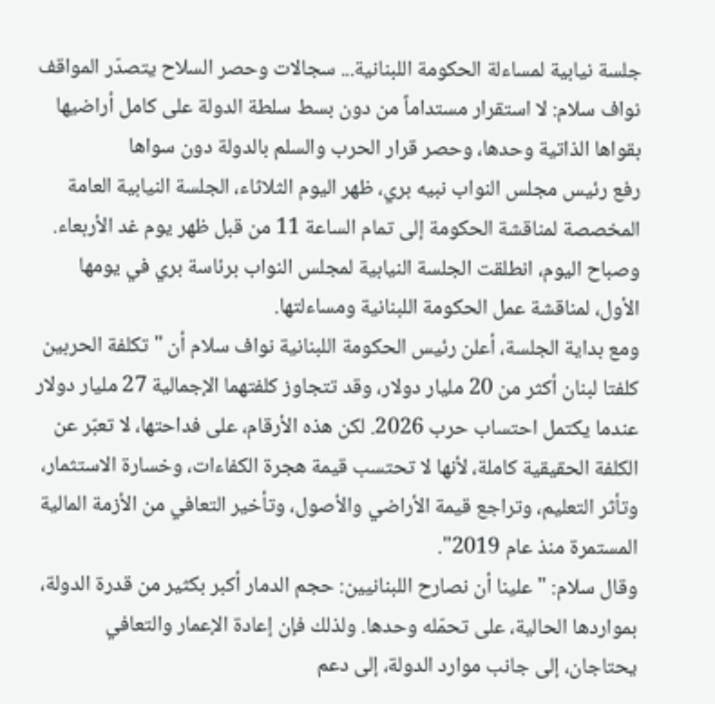جلسة نيابية لمساءلة الحكومة اللبنانية... سجالات وحصر السلاح يتصدّر المواقف
نواف سلام: لا استقرار مستداماً من دون بسط سلطة الدولة على كامل أراضيها بقواها الذاتية وحدها، وحصر قرار الحرب والسلم بالدولة دون سواها
رفع رئيس مجلس النواب نبيه بري، ظهر اليوم الثلاثاء، الجلسة النيابية العامة المخصصة لمناقشة الحكومة إلى تمام الساعة 11 من قبل ظهر يوم غد الأربعاء.
وصباح اليوم، انطلقت الجلسة النيابية لمجلس النواب برئاسة بري في يومها الأول، لمناقشة عمل الحكومة اللبنانية ومساءلتها.
ومع بداية الجلسة، أعلن رئيس الحكومة اللبنانية نواف سلام أن "تكلفة الحربين كلفتا لبنان أكثر من 20 مليار دولار، وقد تتجاوز كلفتهما الإجمالية 27 مليار دولار عندما يكتمل احتساب حرب 2026. لكن هذه الأرقام، على فداحتها، لا تعبّر عن الكلفة الحقيقية كاملة، لأنها لا تحتسب قيمة هجرة الكفاءات، وخسارة الاستثمار، وتأثر التعليم، وتراجع قيمة الأراضي والأصول، وتأخير التعافي من الأزمة المالية المستمرة منذ عام 2019".
وقال سلام: "علينا أن نصارح اللبنانيين: حجم الدمار أكبر بكثير من قدرة الدولة، بمواردها الحالية، على تحمّله وحدها. ولذلك فإن إعادة الإعمار والتعافي يحتاجان، إلى جانب موارد الدولة، إلى دعم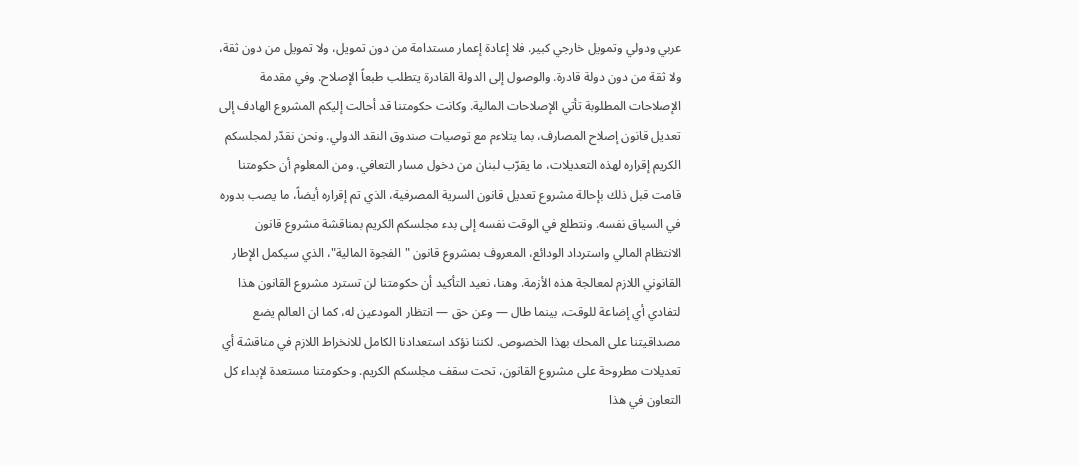عربي ودولي وتمويل خارجي كبير. فلا إعادة إعمار مستدامة من دون تمويل، ولا تمويل من دون ثقة، ولا ثقة من دون دولة قادرة. والوصول إلى الدولة القادرة يتطلب طبعاً الإصلاح. وفي مقدمة الإصلاحات المطلوبة تأتي الإصلاحات المالية. وكانت حكومتنا قد أحالت إليكم المشروع الهادف إلى تعديل قانون إصلاح المصارف، بما يتلاءم مع توصيات صندوق النقد الدولي. ونحن نقدّر لمجلسكم الكريم إقراره لهذه التعديلات، ما يقرّب لبنان من دخول مسار التعافي. ومن المعلوم أن حكومتنا قامت قبل ذلك بإحالة مشروع تعديل قانون السرية المصرفية، الذي تم إقراره أيضاً، ما يصب بدوره في السياق نفسه. ونتطلع في الوقت نفسه إلى بدء مجلسكم الكريم بمناقشة مشروع قانون الانتظام المالي واسترداد الودائع، المعروف بمشروع قانون "الفجوة المالية"، الذي سيكمل الإطار القانوني اللازم لمعالجة هذه الأزمة. وهنا، نعيد التأكيد أن حكومتنا لن تسترد مشروع القانون هذا لتفادي أي إضاعة للوقت، بينما طال — وعن حق — انتظار المودعين له، كما ان العالم يضع مصداقيتنا على المحك بهذا الخصوص. لكننا نؤكد استعدادنا الكامل للانخراط اللازم في مناقشة أي تعديلات مطروحة على مشروع القانون، تحت سقف مجلسكم الكريم. وحكومتنا مستعدة لإبداء كل التعاون في هذا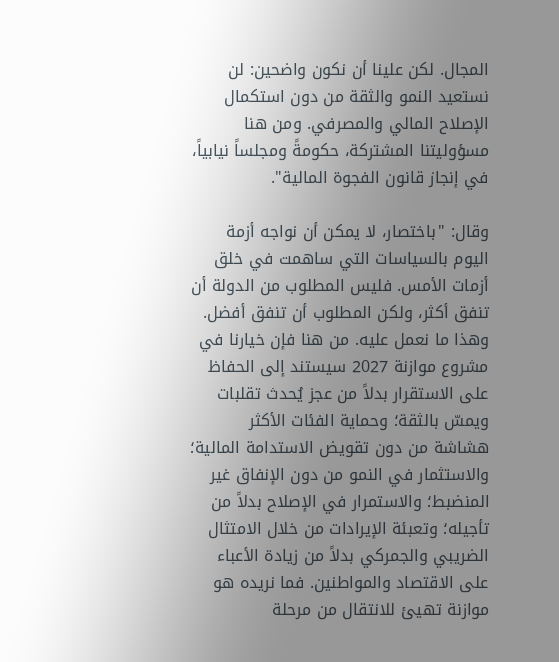المجال. لكن علينا أن نكون واضحين: لن نستعيد النمو والثقة من دون استكمال الإصلاح المالي والمصرفي. ومن هنا مسؤوليتنا المشتركة، حكومةً ومجلساً نيابياً، في إنجاز قانون الفجوة المالية".

وقال: "باختصار، لا يمكن أن نواجه أزمة اليوم بالسياسات التي ساهمت في خلق أزمات الأمس. فليس المطلوب من الدولة أن تنفق أكثر، ولكن المطلوب أن تنفق أفضل. وهذا ما نعمل عليه. من هنا فإن خيارنا في مشروع موازنة 2027 سيستند إلى الحفاظ على الاستقرار بدلاً من عجز يُحدث تقلبات ويمسّ بالثقة؛ وحماية الفئات الأكثر هشاشة من دون تقويض الاستدامة المالية؛ والاستثمار في النمو من دون الإنفاق غير المنضبط؛ والاستمرار في الإصلاح بدلاً من تأجيله؛ وتعبئة الإيرادات من خلال الامتثال الضريبي والجمركي بدلاً من زيادة الأعباء على الاقتصاد والمواطنين. فما نريده هو موازنة تهيئ للانتقال من مرحلة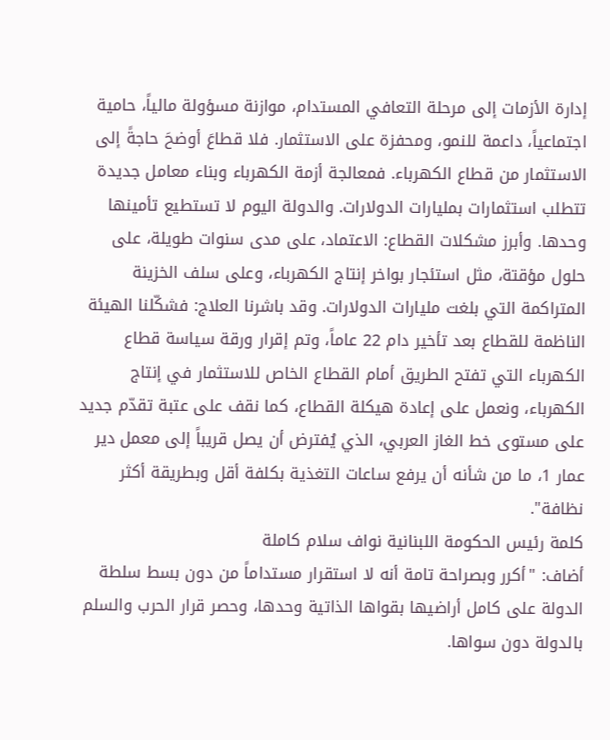إدارة الأزمات إلى مرحلة التعافي المستدام، موازنة مسؤولة مالياً، حامية اجتماعياً، داعمة للنمو، ومحفزة على الاستثمار. فلا قطاعَ أوضحَ حاجةً إلى الاستثمار من قطاع الكهرباء. فمعالجة أزمة الكهرباء وبناء معامل جديدة تتطلب استثمارات بمليارات الدولارات. والدولة اليوم لا تستطيع تأمينها وحدها. وأبرز مشكلات القطاع: الاعتماد، على مدى سنوات طويلة، على حلول مؤقتة، مثل استئجار بواخر إنتاج الكهرباء، وعلى سلف الخزينة المتراكمة التي بلغت مليارات الدولارات. وقد باشرنا العلاج: فشكّلنا الهيئة الناظمة للقطاع بعد تأخير دام 22 عاماً، وتم إقرار ورقة سياسة قطاع الكهرباء التي تفتح الطريق أمام القطاع الخاص للاستثمار في إنتاج الكهرباء، ونعمل على إعادة هيكلة القطاع، كما نقف على عتبة تقدّم جديد على مستوى خط الغاز العربي، الذي يُفترض أن يصل قريباً إلى معمل دير عمار 1، ما من شأنه أن يرفع ساعات التغذية بكلفة أقل وبطريقة أكثر نظافة".
كلمة رئيس الحكومة اللبنانية نواف سلام كاملة
أضاف: "أكرر وبصراحة تامة أنه لا استقرار مستداماً من دون بسط سلطة الدولة على كامل أراضيها بقواها الذاتية وحدها، وحصر قرار الحرب والسلم بالدولة دون سواها.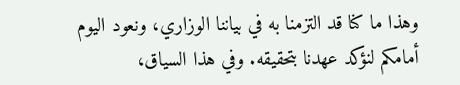وهذا ما كنا قد التزمنا به في بياننا الوزاري، ونعود اليوم أمامكم لنؤكد عهدنا بتحقيقه. وفي هذا السياق،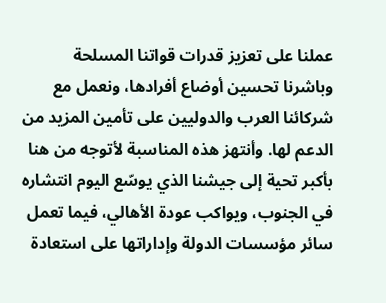عملنا على تعزيز قدرات قواتنا المسلحة وباشرنا تحسين أوضاع أفرادها، ونعمل مع شركائنا العرب والدوليين على تأمين المزيد من الدعم لها. وأنتهز هذه المناسبة لأتوجه من هنا بأكبر تحية إلى جيشنا الذي يوسّع اليوم انتشاره في الجنوب، ويواكب عودة الأهالي، فيما تعمل سائر مؤسسات الدولة وإداراتها على استعادة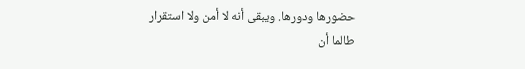حضورها ودورها. ويبقى أنه لا أمن ولا استقرار طالما أن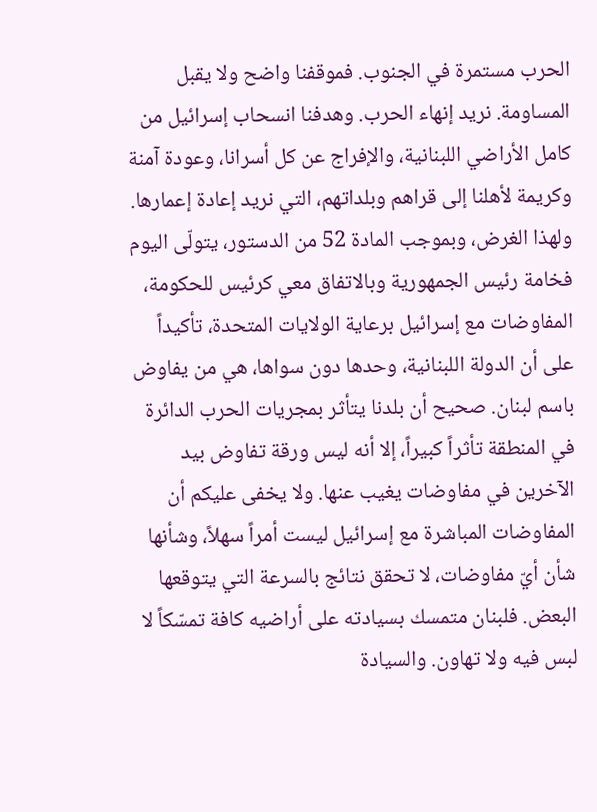الحرب مستمرة في الجنوب. فموقفنا واضح ولا يقبل المساومة. نريد إنهاء الحرب. وهدفنا انسحاب إسرائيل من كامل الأراضي اللبنانية، والإفراج عن كل أسرانا، وعودة آمنة وكريمة لأهلنا إلى قراهم وبلداتهم، التي نريد إعادة إعمارها. ولهذا الغرض، وبموجب المادة 52 من الدستور، يتولّى اليوم فخامة رئيس الجمهورية وبالاتفاق معي كرئيس للحكومة، المفاوضات مع إسرائيل برعاية الولايات المتحدة، تأكيداً على أن الدولة اللبنانية، وحدها دون سواها، هي من يفاوض باسم لبنان. صحيح أن بلدنا يتأثر بمجريات الحرب الدائرة في المنطقة تأثراً كبيراً، إلا أنه ليس ورقة تفاوض بيد الآخرين في مفاوضات يغيب عنها. ولا يخفى عليكم أن المفاوضات المباشرة مع إسرائيل ليست أمراً سهلاً، وشأنها شأن أيّ مفاوضات، لا تحقق نتائج بالسرعة التي يتوقعها البعض. فلبنان متمسك بسيادته على أراضيه كافة تمسّكاً لا لبس فيه ولا تهاون. والسيادة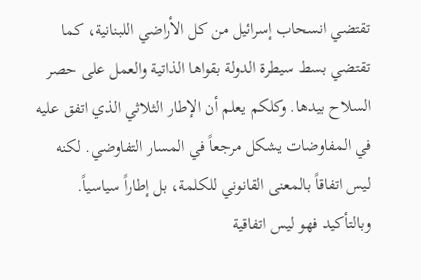تقتضي انسحاب إسرائيل من كل الأراضي اللبنانية، كما تقتضي بسط سيطرة الدولة بقواها الذاتية والعمل على حصر السلاح بيدها. وكلكم يعلم أن الإطار الثلاثي الذي اتفق عليه في المفاوضات يشكل مرجعاً في المسار التفاوضي. لكنه ليس اتفاقاً بالمعنى القانوني للكلمة، بل إطاراً سياسياً. وبالتأكيد فهو ليس اتفاقية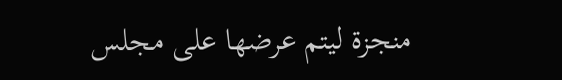منجزة ليتم عرضها على مجلس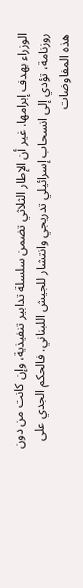الوزراء بهدف إبرامها. غير أن الإطار الثلاثي تضمن سلسلة تدابير تنفيذية، وإن كانت من دون روزنامة، تؤدي إلى انسحاب إسرائيلي تدريجي وانتشار للجيش اللبناني. فالحكم الجدي على هذه المفاوضات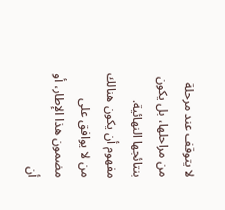لا يتوقف عند مرحلة من مراحلها، بل يكون بنتائجها النهائية. مفهوم أن يكون هنالك من لا يوافق على مضمون هذا الإطار، أو أن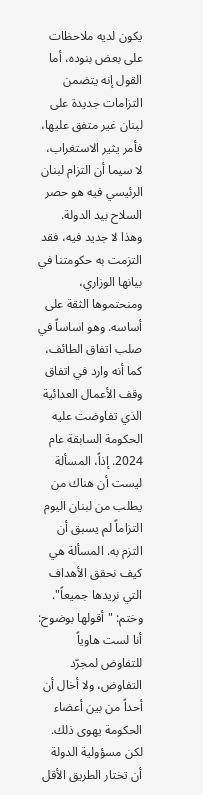يكون لديه ملاحظات على بعض بنوده، أما القول إنه يتضمن التزامات جديدة على لبنان غير متفق عليها، فأمر يثير الاستغراب، لا سيما أن التزام لبنان الرئيسي فيه هو حصر السلاح بيد الدولة. وهذا لا جديد فيه، فقد التزمت به حكومتنا في بيانها الوزاري، ومنحتموها الثقة على أساسه. وهو اساساً في صلب اتفاق الطائف، كما أنه وارد في اتفاق وقف الأعمال العدائية الذي تفاوضت عليه الحكومة السابقة عام 2024. إذاً، المسألة ليست أن هناك من يطلب من لبنان اليوم التزاماً لم يسبق أن التزم به. المسألة هي كيف نحقق الأهداف التي نريدها جميعاً".
وختم: "أقولها بوضوح: أنا لست هاوياً للتفاوض لمجرّد التفاوض، ولا أخال أن أحداً من بين أعضاء الحكومة يهوى ذلك. لكن مسؤولية الدولة أن تختار الطريق الأقل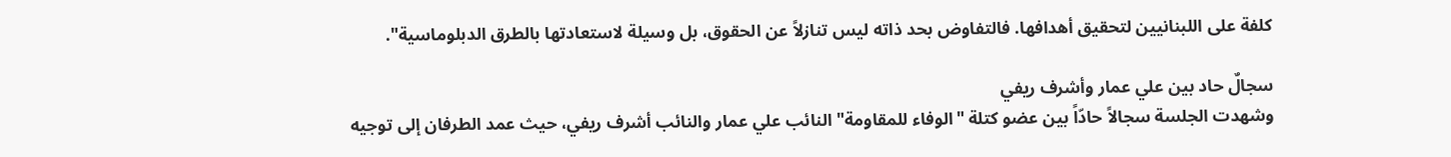كلفة على اللبنانيين لتحقيق أهدافها. فالتفاوض بحد ذاته ليس تنازلاً عن الحقوق، بل وسيلة لاستعادتها بالطرق الدبلوماسية".

سجالٌ حاد بين علي عمار وأشرف ريفي
وشهدت الجلسة سجالاً حادّاً بين عضو كتلة "الوفاء للمقاومة" النائب علي عمار والنائب أشرف ريفي، حيث عمد الطرفان إلى توجيه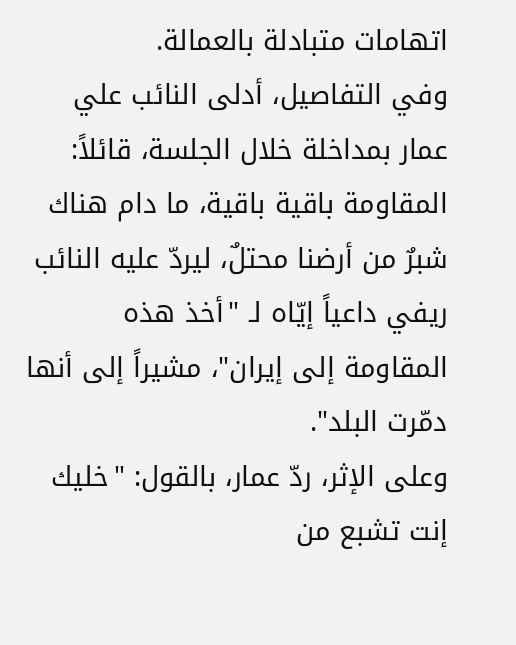اتهامات متبادلة بالعمالة.
وفي التفاصيل، أدلى النائب علي عمار بمداخلة خلال الجلسة، قائلاً: المقاومة باقية باقية، ما دام هناك شبرٌ من أرضنا محتلٌ، ليردّ عليه النائب ريفي داعياً إيّاه لـ "أخذ هذه المقاومة إلى إيران"، مشيراً إلى أنها دمّرت البلد".
وعلى الإثر، ردّ عمار، بالقول: "خليك إنت تشبع من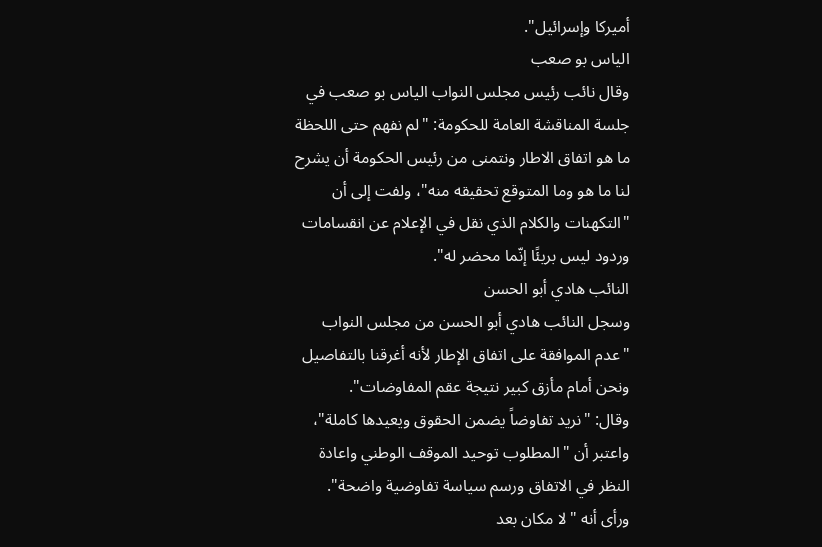أميركا وإسرائيل".
الياس بو صعب
وقال نائب رئيس مجلس النواب الياس بو صعب في جلسة المناقشة العامة للحكومة: "لم نفهم حتى اللحظة ما هو اتفاق الاطار ونتمنى من رئيس الحكومة أن يشرح لنا ما هو وما المتوقع تحقيقه منه"، ولفت إلى أن "التكهنات والكلام الذي نقل في الإعلام عن انقسامات وردود ليس بريئًا إنّما محضر له".
النائب هادي أبو الحسن
وسجل النائب هادي أبو الحسن من مجلس النواب "عدم الموافقة على اتفاق الإطار لأنه أغرقنا بالتفاصيل ونحن أمام مأزق كبير نتيجة عقم المفاوضات".
وقال: "نريد تفاوضاً يضمن الحقوق ويعيدها كاملة"، واعتبر أن "المطلوب توحيد الموقف الوطني واعادة النظر في الاتفاق ورسم سياسة تفاوضية واضحة".
ورأى أنه "لا مكان بعد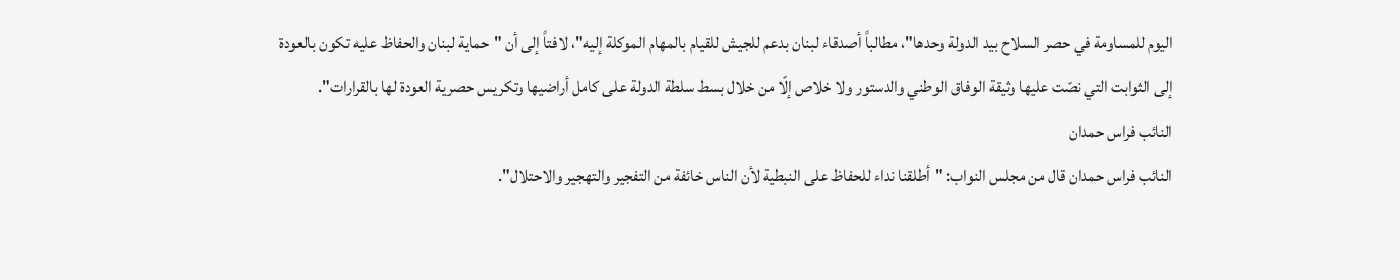اليوم للمساومة في حصر السلاح بيد الدولة وحدها"، مطالباً أصدقاء لبنان بدعم للجيش للقيام بالمهام الموكلة إليه"، لافتاً إلى أن "حماية لبنان والحفاظ عليه تكون بالعودة إلى الثوابت التي نصّت عليها وثيقة الوفاق الوطني والدستور ولا خلاص إلّا من خلال بسط سلطة الدولة على كامل أراضيها وتكريس حصرية العودة لها بالقرارات".
النائب فراس حمدان
النائب فراس حمدان قال من مجلس النواب: "أطلقنا نداء للحفاظ على النبطية لأن الناس خائفة من التفجير والتهجير والاحتلال".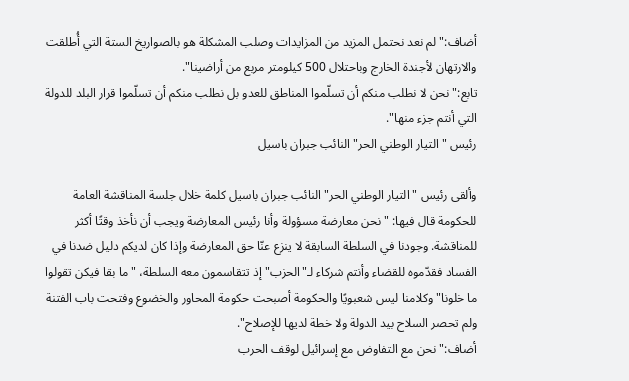أضاف:" لم نعد نحتمل المزيد من المزايدات وصلب المشكلة هو بالصواريخ الستة التي أُطلقت والارتهان لأجندة الخارج وباحتلال 500 كيلومتر مربع من أراضينا".
تابع:"نحن لا نطلب منكم أن تسلّموا المناطق للعدو بل نطلب منكم أن تسلّموا قرار البلد للدولة التي أنتم جزء منها".
رئيس "التيار الوطني الحر" النائب جبران باسيل

وألقى رئيس "التيار الوطني الحر" النائب جبران باسيل كلمة خلال جلسة المناقشة العامة للحكومة قال فيها: "نحن معارضة مسؤولة وأنا رئيس المعارضة ويجب أن نأخذ وقتًا أكثر للمناقشة. وجودنا في السلطة السابقة لا ينزع عنّا حق المعارضة وإذا كان لديكم دليل ضدنا في الفساد فقدّموه للقضاء وأنتم شركاء لـ"الحزب" إذ تتقاسمون معه السلطة، "ما بقا فيكن تقولوا ما خلونا" وكلامنا ليس شعبويًا والحكومة أصبحت حكومة المحاور والخضوع وفتحت باب الفتنة ولم تحصر السلاح بيد الدولة ولا خطة لديها للإصلاح".
أضاف:"نحن مع التفاوض مع إسرائيل لوقف الحرب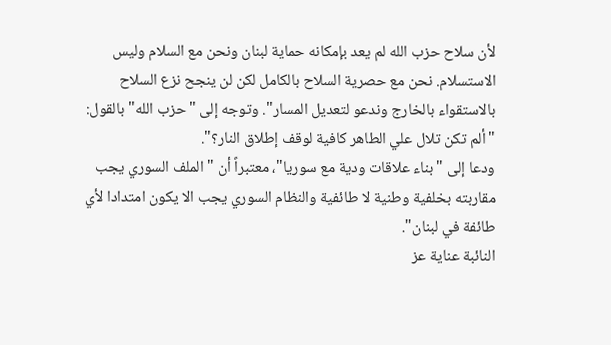لأن سلاح حزب الله لم يعد بإمكانه حماية لبنان ونحن مع السلام وليس الاستسلام. نحن مع حصرية السلاح بالكامل لكن لن ينجح نزع السلاح بالاستقواء بالخارج وندعو لتعديل المسار". وتوجه إلى "حزب الله" بالقول: "ألم تكن تلال علي الطاهر كافية لوقف إطلاق النار؟".
ودعا إلى "بناء علاقات ودية مع سوريا"، معتبراً أن " الملف السوري يجب مقاربته بخلفية وطنية لا طائفية والنظام السوري يجب الا يكون امتدادا لأي طائفة في لبنان".
النائبة عناية عز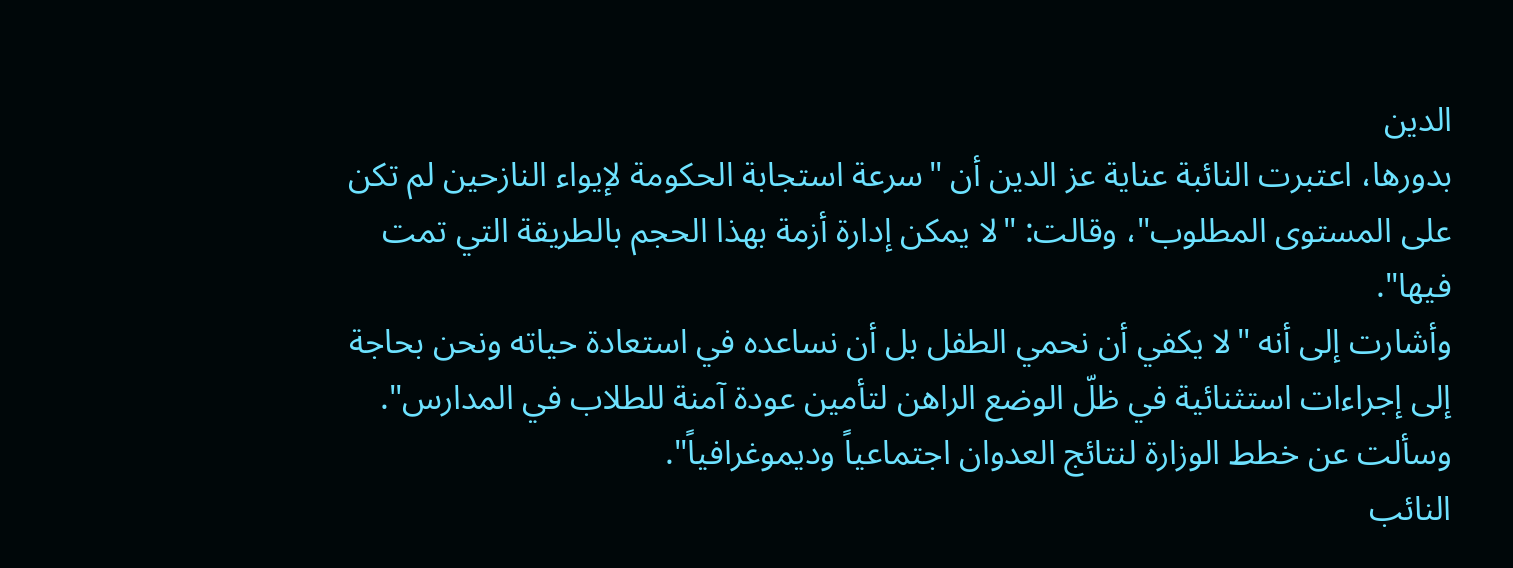الدين
بدورها، اعتبرت النائبة عناية عز الدين أن "سرعة استجابة الحكومة لإيواء النازحين لم تكن على المستوى المطلوب"، وقالت: "لا يمكن إدارة أزمة بهذا الحجم بالطريقة التي تمت فيها".
وأشارت إلى أنه "لا يكفي أن نحمي الطفل بل أن نساعده في استعادة حياته ونحن بحاجة إلى إجراءات استثنائية في ظلّ الوضع الراهن لتأمين عودة آمنة للطلاب في المدارس". وسألت عن خطط الوزارة لنتائج العدوان اجتماعياً وديموغرافياً".
النائب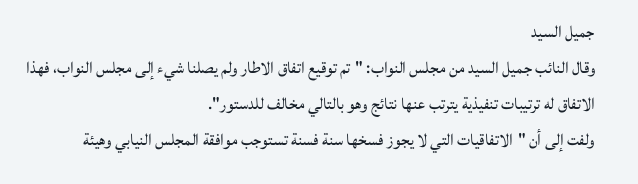جميل السيد
وقال النائب جميل السيد من مجلس النواب: "تم توقيع اتفاق الاطار ولم يصلنا شيء إلى مجلس النواب، فهذا الاتفاق له ترتيبات تنفيذية يترتب عنها نتائج وهو بالتالي مخالف للدستور".
ولفت إلى أن "الاتفاقيات التي لا يجوز فسخها سنة فسنة تستوجب موافقة المجلس النيابي وهيئة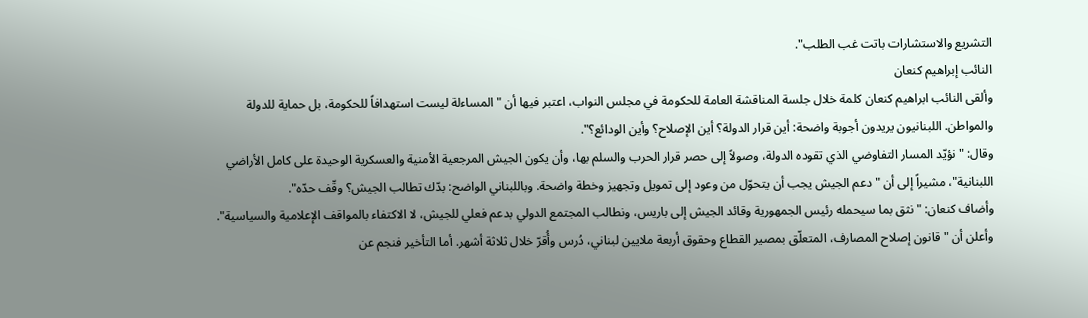التشريع والاستشارات باتت غب الطلب".
النائب إبراهيم كنعان
وألقى النائب ابراهيم كنعان كلمة خلال جلسة المناقشة العامة للحكومة في مجلس النواب، اعتبر فيها أن "المساءلة ليست استهدافاً للحكومة، بل حماية للدولة والمواطن. اللبنانيون يريدون أجوبة واضحة: أين قرار الدولة؟ أين الإصلاح؟ وأين الودائع؟".
وقال: "نؤيّد المسار التفاوضي الذي تقوده الدولة، وصولاً إلى حصر قرار الحرب والسلم بها، وأن يكون الجيش المرجعية الأمنية والعسكرية الوحيدة على كامل الأراضي اللبنانية"، مشيراً إلى أن "دعم الجيش يجب أن يتحوّل من وعود إلى تمويل وتجهيز وخطة واضحة. وباللبناني الواضح: بدّك تطالب الجيش؟ وقّف حدّه".
وأضاف كنعان: "نثق بما سيحمله رئيس الجمهورية وقائد الجيش إلى باريس، ونطالب المجتمع الدولي بدعم فعلي للجيش، لا الاكتفاء بالمواقف الإعلامية والسياسية".
وأعلن أن "قانون إصلاح المصارف، المتعلّق بمصير القطاع وحقوق أربعة ملايين لبناني، دُرس وأُقرّ خلال ثلاثة أشهر. أما التأخير فنجم عن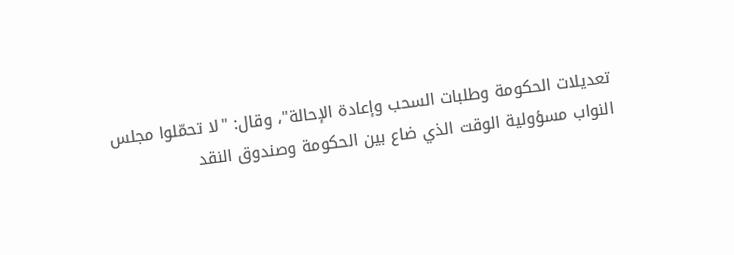تعديلات الحكومة وطلبات السحب وإعادة الإحالة"، وقال: "لا تحمّلوا مجلس النواب مسؤولية الوقت الذي ضاع بين الحكومة وصندوق النقد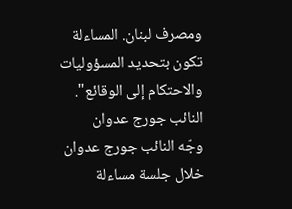ومصرف لبنان. المساءلة تكون بتحديد المسؤوليات والاحتكام إلى الوقائع".
النائب جورج عدوان
وجّه النائب جورج عدوان خلال جلسة مساءلة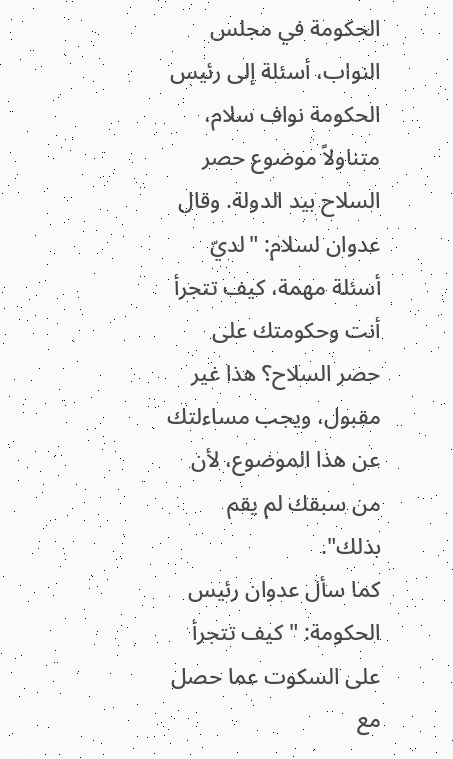الحكومة في مجلس النواب، أسئلة إلى رئيس الحكومة نواف سلام، متناولاً موضوع حصر السلاح بيد الدولة. وقال عدوان لسلام: "لديّ أسئلة مهمة، كيف تتجرأ أنت وحكومتك على حصر السلاح؟ هذا غير مقبول، ويجب مساءلتك عن هذا الموضوع، لأن من سبقك لم يقم بذلك".
كما سأل عدوان رئيس الحكومة: "كيف تتجرأ على السكوت عما حصل مع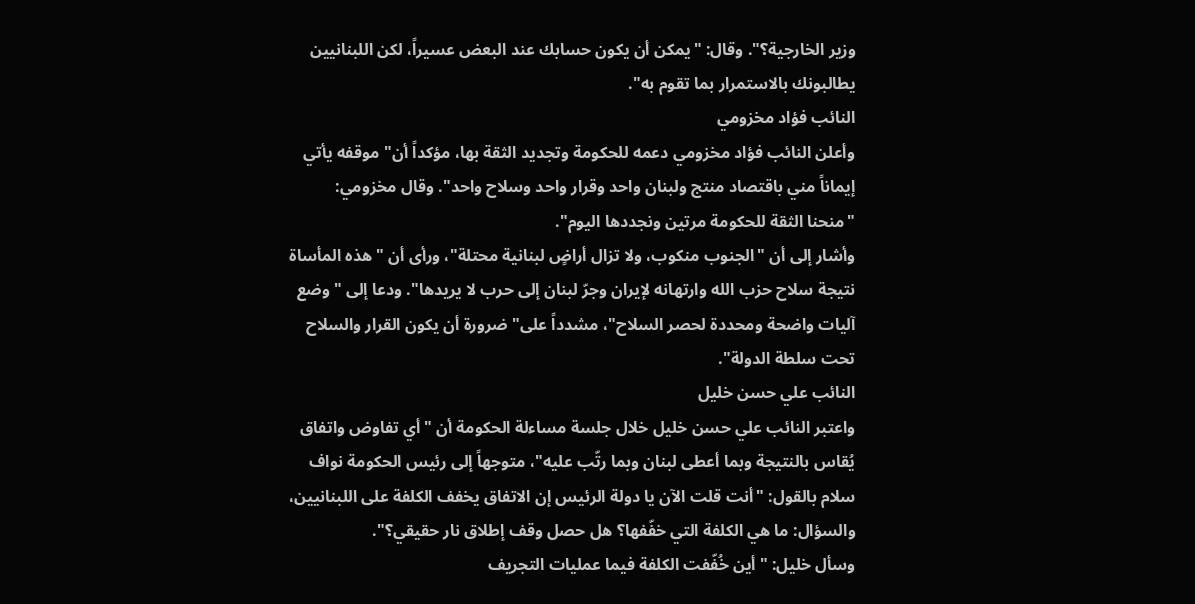وزير الخارجية؟". وقال: "يمكن أن يكون حسابك عند البعض عسيراً، لكن اللبنانيين يطالبونك بالاستمرار بما تقوم به".
النائب فؤاد مخزومي
وأعلن النائب فؤاد مخزومي دعمه للحكومة وتجديد الثقة بها، مؤكداً أن" موقفه يأتي إيماناً مني باقتصاد منتج ولبنان واحد وقرار واحد وسلاح واحد". وقال مخزومي: "منحنا الثقة للحكومة مرتين ونجددها اليوم".
وأشار إلى أن "الجنوب منكوب، ولا تزال أراضٍ لبنانية محتلة"، ورأى أن "هذه المأساة نتيجة سلاح حزب الله وارتهانه لإيران وجرّ لبنان إلى حرب لا يريدها". ودعا إلى "وضع آليات واضحة ومحددة لحصر السلاح"، مشدداً على" ضرورة أن يكون القرار والسلاح تحت سلطة الدولة".
النائب علي حسن خليل
واعتبر النائب علي حسن خليل خلال جلسة مساءلة الحكومة أن "أي تفاوض واتفاق يُقاس بالنتيجة وبما أعطى لبنان وبما رتّب عليه"، متوجهاً إلى رئيس الحكومة نواف سلام بالقول: "أنت قلت الآن يا دولة الرئيس إن الاتفاق يخفف الكلفة على اللبنانيين، والسؤال: ما هي الكلفة التي خفّفها؟ هل حصل وقف إطلاق نار حقيقي؟".
وسأل خليل: "أين خُفّفت الكلفة فيما عمليات التجريف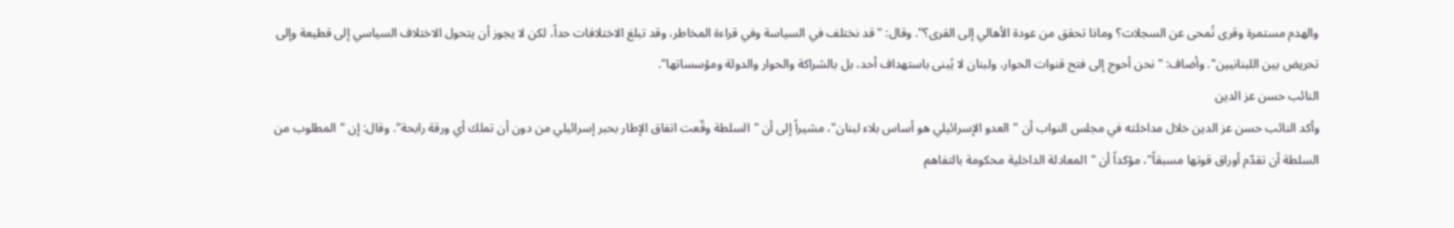والهدم مستمرة وقرى تُمحى عن السجلات؟ وماذا تحقق من عودة الأهالي إلى القرى؟". وقال: "قد نختلف في السياسة وفي قراءة المخاطر، وقد تبلغ الاختلافات حداً، لكن لا يجوز أن يتحول الاختلاف السياسي إلى قطيعة وإلى تحريض بين اللبنانيين". وأضاف: "نحن أحوج إلى فتح قنوات الحوار، ولبنان لا يُبنى باستهداف أحد، بل بالشراكة والحوار والدولة ومؤسساتها".
النائب حسن عز الدين
وأكد النائب حسن عز الدين خلال مداخلته في مجلس النواب أن "العدو الإسرائيلي هو أساس بلاء لبنان"، مشيراً إلى أن "السلطة وقّعت اتفاق الإطار بحبر إسرائيلي من دون أن تملك أي ورقة رابحة". وقال: إن "المطلوب من السلطة أن تقدّم أوراق قوتها مسبقاً"، مؤكداً أن "المعادلة الداخلية محكومة بالتفاهم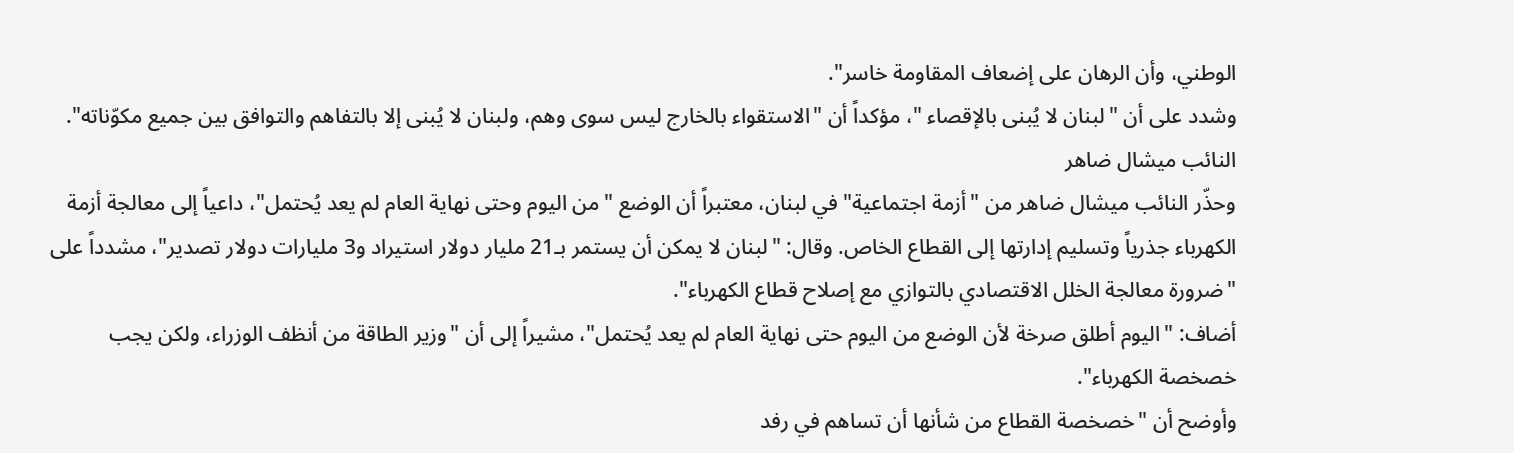الوطني، وأن الرهان على إضعاف المقاومة خاسر".
وشدد على أن "لبنان لا يُبنى بالإقصاء "، مؤكداً أن "الاستقواء بالخارج ليس سوى وهم، ولبنان لا يُبنى إلا بالتفاهم والتوافق بين جميع مكوّناته".
النائب ميشال ضاهر
وحذّر النائب ميشال ضاهر من "أزمة اجتماعية" في لبنان، معتبراً أن الوضع "من اليوم وحتى نهاية العام لم يعد يُحتمل"، داعياً إلى معالجة أزمة الكهرباء جذرياً وتسليم إدارتها إلى القطاع الخاص. وقال: "لبنان لا يمكن أن يستمر بـ21 مليار دولار استيراد و3 مليارات دولار تصدير"، مشدداً على "ضرورة معالجة الخلل الاقتصادي بالتوازي مع إصلاح قطاع الكهرباء".
أضاف: "اليوم أطلق صرخة لأن الوضع من اليوم حتى نهاية العام لم يعد يُحتمل"، مشيراً إلى أن "وزير الطاقة من أنظف الوزراء، ولكن يجب خصخصة الكهرباء".
وأوضح أن "خصخصة القطاع من شأنها أن تساهم في رفد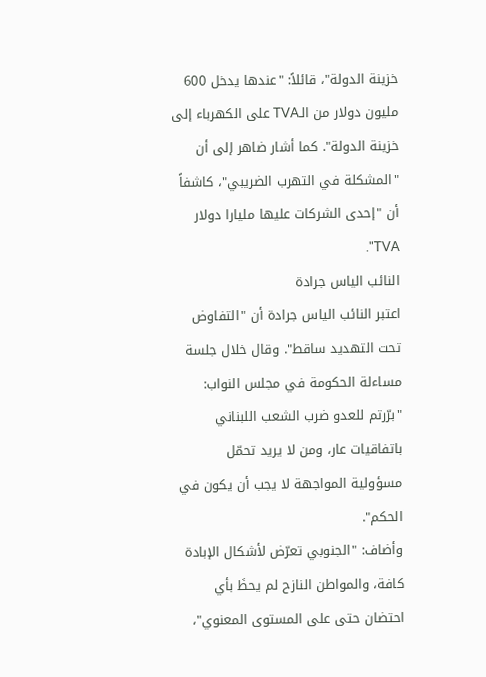خزينة الدولة"، قائلاً: "عندها يدخل 600 مليون دولار من الـTVA على الكهرباء إلى خزينة الدولة". كما أشار ضاهر إلى أن "المشكلة في التهرب الضريبي"، كاشفاً أن "إحدى الشركات عليها مليارا دولار TVA".
النائب الياس جرادة
اعتبر النائب الياس جرادة أن "التفاوض تحت التهديد ساقط". وقال خلال جلسة مساءلة الحكومة في مجلس النواب: "برّرتم للعدو ضرب الشعب اللبناني باتفاقيات عار، ومن لا يريد تحمّل مسؤولية المواجهة لا يجب أن يكون في الحكم".
وأضاف: "الجنوبي تعرّض لأشكال الإبادة كافة، والمواطن النازح لم يحظَ بأي احتضان حتى على المستوى المعنوي"،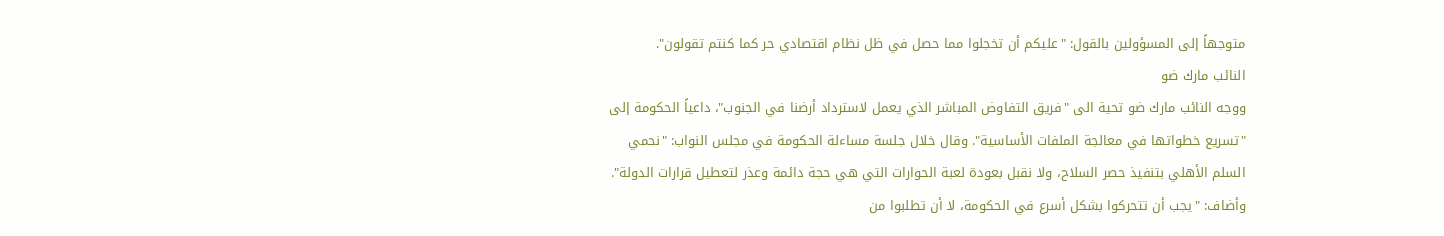متوجهاً إلى المسؤولين بالقول: "عليكم أن تخجلوا مما حصل في ظل نظام اقتصادي حر كما كنتم تقولون".
النائب مارك ضو
ووجه النائب مارك ضو تحية الى "فريق التفاوض المباشر الذي يعمل لاسترداد أرضنا في الجنوب"، داعياً الحكومة إلى "تسريع خطواتها في معالجة الملفات الأساسية". وقال خلال جلسة مساءلة الحكومة في مجلس النواب: "نحمي السلم الأهلي بتنفيذ حصر السلاح، ولا نقبل بعودة لعبة الحوارات التي هي حجة دائمة وعذر لتعطيل قرارات الدولة".
وأضاف: "يجب أن تتحركوا بشكل أسرع في الحكومة، لا أن تطلبوا من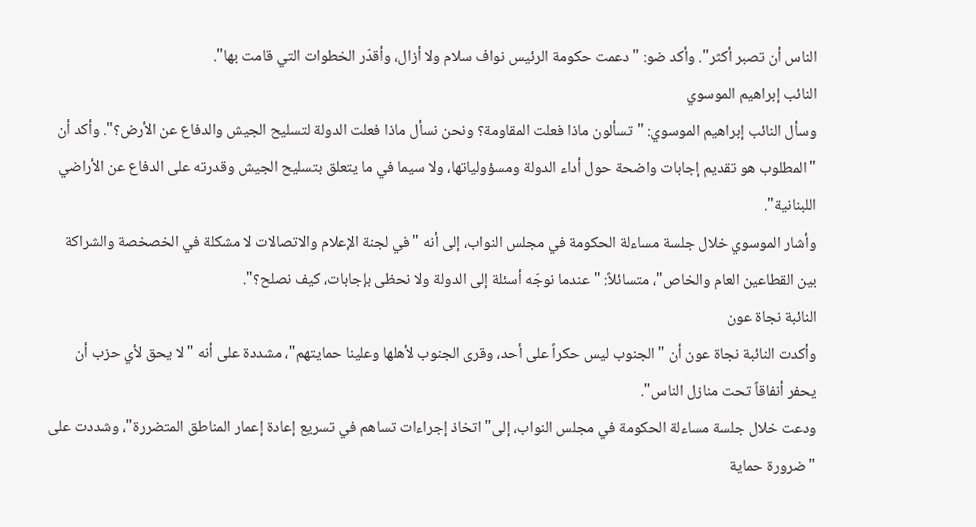الناس أن تصبر أكثر". وأكد ضو: "دعمت حكومة الرئيس نواف سلام ولا أزال، وأقدّر الخطوات التي قامت بها".
النائب إبراهيم الموسوي
وسأل النائب إبراهيم الموسوي: "تسألون ماذا فعلت المقاومة؟ ونحن نسأل ماذا فعلت الدولة لتسليح الجيش والدفاع عن الأرض؟". وأكد أن "المطلوب هو تقديم إجابات واضحة حول أداء الدولة ومسؤولياتها، ولا سيما في ما يتعلق بتسليح الجيش وقدرته على الدفاع عن الأراضي اللبنانية".
وأشار الموسوي خلال جلسة مساءلة الحكومة في مجلس النواب، إلى أنه "في لجنة الإعلام والاتصالات لا مشكلة في الخصخصة والشراكة بين القطاعين العام والخاص"، متسائلاً: "عندما نوجّه أسئلة إلى الدولة ولا نحظى بإجابات، كيف نصلح؟".
النائبة نجاة عون
وأكدت النائبة نجاة عون أن "الجنوب ليس حكراً على أحد، وقرى الجنوب لأهلها وعلينا حمايتهم"، مشددة على أنه "لا يحق لأي حزب أن يحفر أنفاقاً تحت منازل الناس".
ودعت خلال جلسة مساءلة الحكومة في مجلس النواب، إلى" اتخاذ إجراءات تساهم في تسريع إعادة إعمار المناطق المتضررة"، وشددت على "ضرورة حماية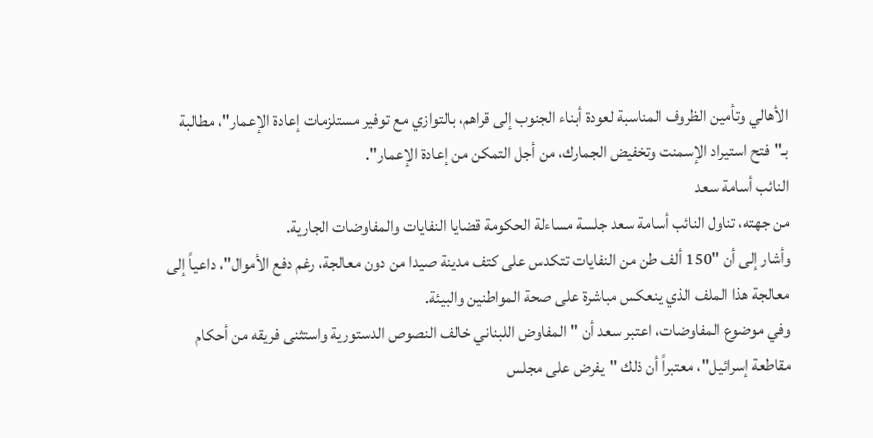الأهالي وتأمين الظروف المناسبة لعودة أبناء الجنوب إلى قراهم، بالتوازي مع توفير مستلزمات إعادة الإعمار"، مطالبة بـ"فتح استيراد الإسمنت وتخفيض الجمارك، من أجل التمكن من إعادة الإعمار".
النائب أسامة سعد
من جهته، تناول النائب أسامة سعد جلسة مساءلة الحكومة قضايا النفايات والمفاوضات الجارية.
وأشار إلى أن "150 ألف طن من النفايات تتكدس على كتف مدينة صيدا من دون معالجة، رغم دفع الأموال"، داعياً إلى معالجة هذا الملف الذي ينعكس مباشرة على صحة المواطنين والبيئة.
وفي موضوع المفاوضات، اعتبر سعد أن "المفاوض اللبناني خالف النصوص الدستورية واستثنى فريقه من أحكام مقاطعة إسرائيل"، معتبراً أن ذلك "يفرض على مجلس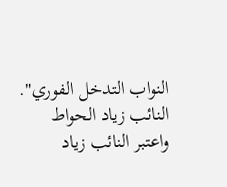النواب التدخل الفوري".
النائب زياد الحواط
واعتبر النائب زياد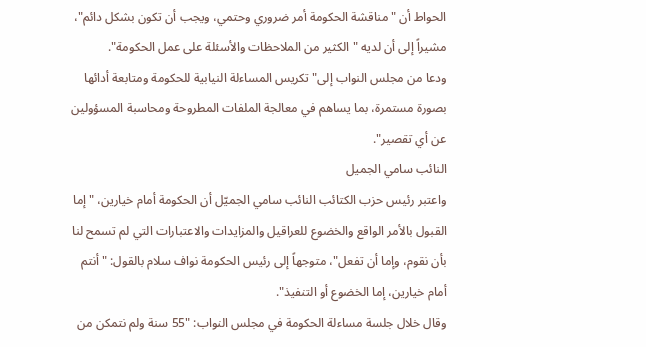الحواط أن "مناقشة الحكومة أمر ضروري وحتمي، ويجب أن تكون بشكل دائم"، مشيراً إلى أن لديه "الكثير من الملاحظات والأسئلة على عمل الحكومة".
ودعا من مجلس النواب إلى" تكريس المساءلة النيابية للحكومة ومتابعة أدائها بصورة مستمرة، بما يساهم في معالجة الملفات المطروحة ومحاسبة المسؤولين عن أي تقصير".
النائب سامي الجميل
واعتبر رئيس حزب الكتائب النائب سامي الجميّل أن الحكومة أمام خيارين، "إما القبول بالأمر الواقع والخضوع للعراقيل والمزايدات والاعتبارات التي لم تسمح لنا بأن نقوم، وإما أن تفعل"، متوجهاً إلى رئيس الحكومة نواف سلام بالقول: "أنتم أمام خيارين، إما الخضوع أو التنفيذ".
وقال خلال جلسة مساءلة الحكومة في مجلس النواب: "55 سنة ولم نتمكن من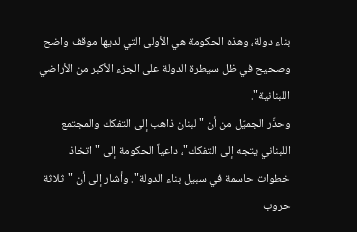بناء دولة، وهذه الحكومة هي الأولى التي لديها موقف واضح وصحيح في ظل سيطرة الدولة على الجزء الأكبر من الأراضي اللبنانية".
وحذّر الجميّل من أن "لبنان ذاهب إلى التفكك والمجتمع اللبناني يتجه إلى التفكك"، داعياً الحكومة إلى "اتخاذ خطوات حاسمة في سبيل بناء الدولة". وأشار إلى أن "ثلاثة حروب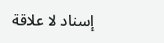إسناد لا علاقة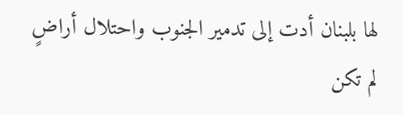لها بلبنان أدت إلى تدمير الجنوب واحتلال أراضٍ لم تكن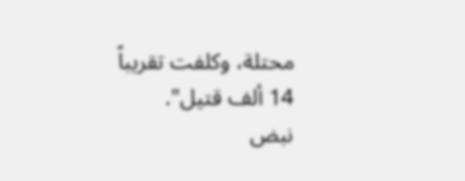محتلة، وكلفت تقريباً 14 ألف قتيل".
نبض